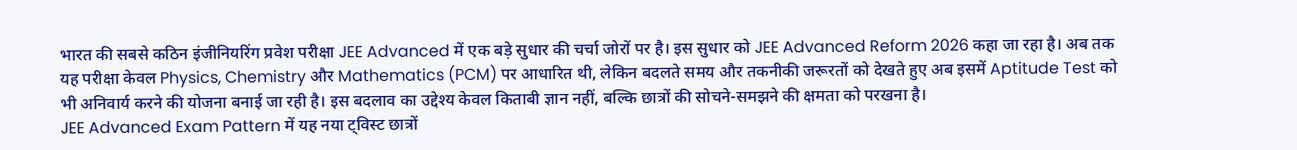भारत की सबसे कठिन इंजीनियरिंग प्रवेश परीक्षा JEE Advanced में एक बड़े सुधार की चर्चा जोरों पर है। इस सुधार को JEE Advanced Reform 2026 कहा जा रहा है। अब तक यह परीक्षा केवल Physics, Chemistry और Mathematics (PCM) पर आधारित थी, लेकिन बदलते समय और तकनीकी जरूरतों को देखते हुए अब इसमें Aptitude Test को भी अनिवार्य करने की योजना बनाई जा रही है। इस बदलाव का उद्देश्य केवल किताबी ज्ञान नहीं, बल्कि छात्रों की सोचने-समझने की क्षमता को परखना है।
JEE Advanced Exam Pattern में यह नया ट्विस्ट छात्रों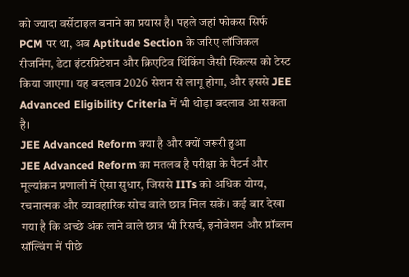को ज्यादा वर्सेटाइल बनाने का प्रयास है। पहले जहां फोकस सिर्फ PCM पर था, अब Aptitude Section के जरिए लॉजिकल रीजनिंग, डेटा इंटरप्रिटेशन और क्रिएटिव थिंकिंग जैसी स्किल्स को टेस्ट किया जाएगा। यह बदलाव 2026 सेशन से लागू होगा, और इससे JEE Advanced Eligibility Criteria में भी थोड़ा बदलाव आ सकता है।
JEE Advanced Reform क्या है और क्यों जरूरी हुआ
JEE Advanced Reform का मतलब है परीक्षा के पैटर्न और मूल्यांकन प्रणाली में ऐसा सुधार, जिससे IITs को अधिक योग्य, रचनात्मक और व्यावहारिक सोच वाले छात्र मिल सकें। कई बार देखा गया है कि अच्छे अंक लाने वाले छात्र भी रिसर्च, इनोवेशन और प्रॉब्लम सॉल्विंग में पीछे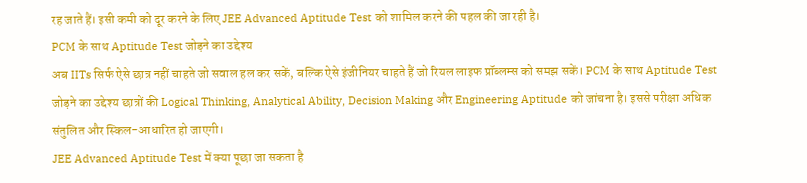रह जाते हैं। इसी कमी को दूर करने के लिए JEE Advanced Aptitude Test को शामिल करने की पहल की जा रही है।
PCM के साथ Aptitude Test जोड़ने का उद्देश्य
अब IITs सिर्फ ऐसे छात्र नहीं चाहते जो सवाल हल कर सकें, बल्कि ऐसे इंजीनियर चाहते हैं जो रियल लाइफ प्रॉब्लम्स को समझ सकें। PCM के साथ Aptitude Test जोड़ने का उद्देश्य छात्रों की Logical Thinking, Analytical Ability, Decision Making और Engineering Aptitude को जांचना है। इससे परीक्षा अधिक संतुलित और स्किल-आधारित हो जाएगी।
JEE Advanced Aptitude Test में क्या पूछा जा सकता है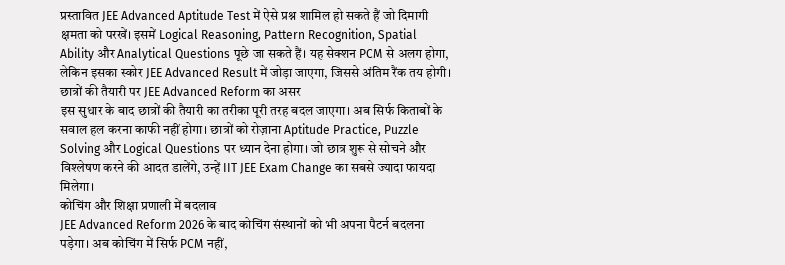प्रस्तावित JEE Advanced Aptitude Test में ऐसे प्रश्न शामिल हो सकते हैं जो दिमागी क्षमता को परखें। इसमें Logical Reasoning, Pattern Recognition, Spatial Ability और Analytical Questions पूछे जा सकते हैं। यह सेक्शन PCM से अलग होगा, लेकिन इसका स्कोर JEE Advanced Result में जोड़ा जाएगा, जिससे अंतिम रैंक तय होगी।
छात्रों की तैयारी पर JEE Advanced Reform का असर
इस सुधार के बाद छात्रों की तैयारी का तरीका पूरी तरह बदल जाएगा। अब सिर्फ किताबों के सवाल हल करना काफी नहीं होगा। छात्रों को रोज़ाना Aptitude Practice, Puzzle Solving और Logical Questions पर ध्यान देना होगा। जो छात्र शुरू से सोचने और विश्लेषण करने की आदत डालेंगे, उन्हें IIT JEE Exam Change का सबसे ज्यादा फायदा मिलेगा।
कोचिंग और शिक्षा प्रणाली में बदलाव
JEE Advanced Reform 2026 के बाद कोचिंग संस्थानों को भी अपना पैटर्न बदलना पड़ेगा। अब कोचिंग में सिर्फ PCM नहीं,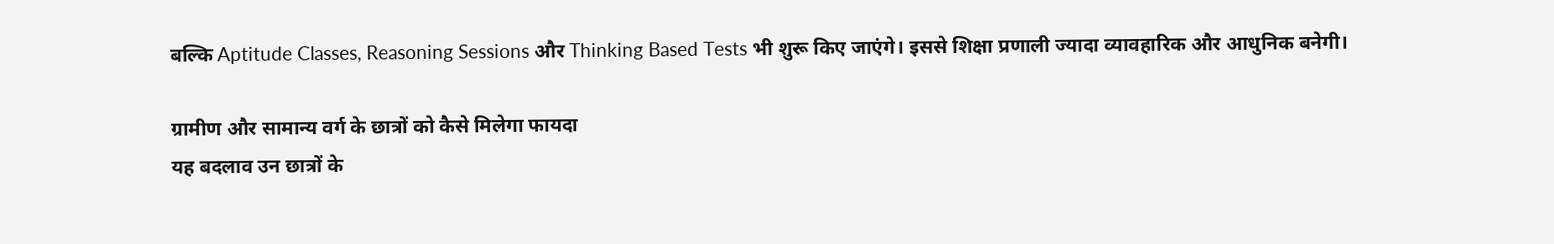बल्कि Aptitude Classes, Reasoning Sessions और Thinking Based Tests भी शुरू किए जाएंगे। इससे शिक्षा प्रणाली ज्यादा व्यावहारिक और आधुनिक बनेगी।

ग्रामीण और सामान्य वर्ग के छात्रों को कैसे मिलेगा फायदा
यह बदलाव उन छात्रों के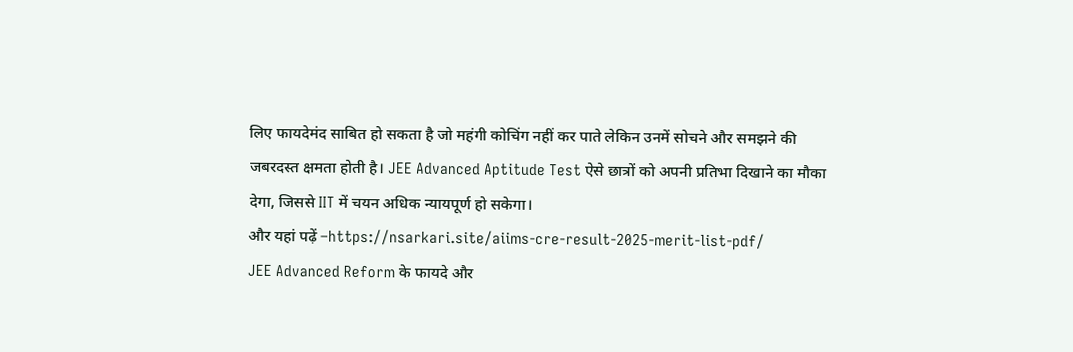लिए फायदेमंद साबित हो सकता है जो महंगी कोचिंग नहीं कर पाते लेकिन उनमें सोचने और समझने की जबरदस्त क्षमता होती है। JEE Advanced Aptitude Test ऐसे छात्रों को अपनी प्रतिभा दिखाने का मौका देगा, जिससे IIT में चयन अधिक न्यायपूर्ण हो सकेगा।
और यहां पढ़ें –https://nsarkari.site/aiims-cre-result-2025-merit-list-pdf/
JEE Advanced Reform के फायदे और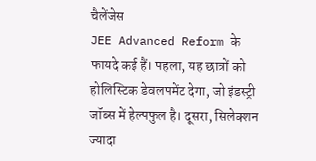चैलेंजेस
JEE Advanced Reform के फायदे कई हैं। पहला, यह छात्रों को होलिस्टिक डेवलपमेंट देगा, जो इंडस्ट्री जॉब्स में हेल्पफुल है। दूसरा, सिलेक्शन ज्यादा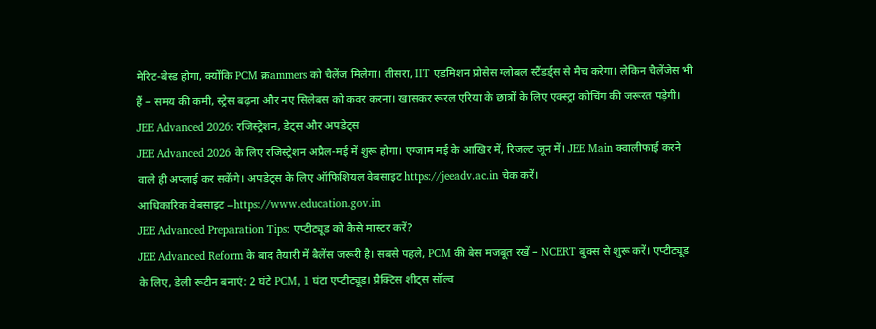मेरिट-बेस्ड होगा, क्योंकि PCM क्रammers को चैलेंज मिलेगा। तीसरा, IIT एडमिशन प्रोसेस ग्लोबल स्टैंडर्ड्स से मैच करेगा। लेकिन चैलेंजेस भी हैं – समय की कमी, स्ट्रेस बढ़ना और नए सिलेबस को कवर करना। खासकर रूरल एरिया के छात्रों के लिए एक्स्ट्रा कोचिंग की जरूरत पड़ेगी।
JEE Advanced 2026: रजिस्ट्रेशन, डेट्स और अपडेट्स
JEE Advanced 2026 के लिए रजिस्ट्रेशन अप्रैल-मई में शुरू होगा। एग्जाम मई के आखिर में, रिजल्ट जून में। JEE Main क्वालीफाई करने वाले ही अप्लाई कर सकेंगे। अपडेट्स के लिए ऑफिशियल वेबसाइट https://jeeadv.ac.in चेक करें।
आधिकारिक वेबसाइट –https://www.education.gov.in
JEE Advanced Preparation Tips: एप्टीट्यूड को कैसे मास्टर करें?
JEE Advanced Reform के बाद तैयारी में बैलेंस जरूरी है। सबसे पहले, PCM की बेस मजबूत रखें – NCERT बुक्स से शुरू करें। एप्टीट्यूड के लिए, डेली रूटीन बनाएं: 2 घंटे PCM, 1 घंटा एप्टीट्यूड। प्रैक्टिस शीट्स सॉल्व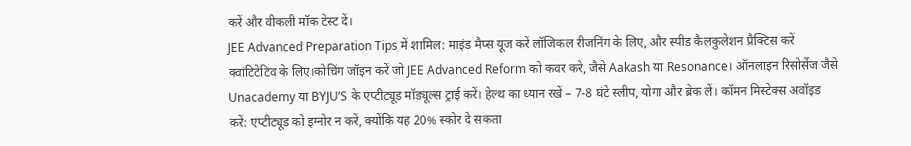करें और वीकली मॉक टेस्ट दें।
JEE Advanced Preparation Tips में शामिल: माइंड मैप्स यूज करें लॉजिकल रीजनिंग के लिए, और स्पीड कैलकुलेशन प्रैक्टिस करें क्वांटिटेटिव के लिए।कोचिंग जॉइन करें जो JEE Advanced Reform को कवर करे, जैसे Aakash या Resonance। ऑनलाइन रिसोर्सेज जैसे Unacademy या BYJU’S के एप्टीट्यूड मॉड्यूल्स ट्राई करें। हेल्थ का ध्यान रखें – 7-8 घंटे स्लीप, योगा और ब्रेक लें। कॉमन मिस्टेक्स अवॉइड करें: एप्टीट्यूड को इग्नोर न करें, क्योंकि यह 20% स्कोर दे सकता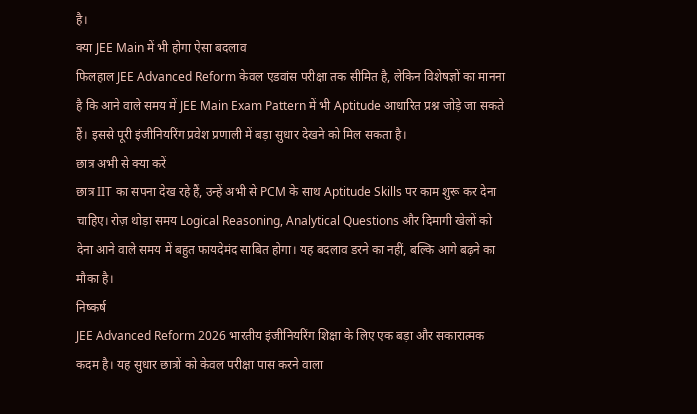है।
क्या JEE Main में भी होगा ऐसा बदलाव
फिलहाल JEE Advanced Reform केवल एडवांस परीक्षा तक सीमित है, लेकिन विशेषज्ञों का मानना है कि आने वाले समय में JEE Main Exam Pattern में भी Aptitude आधारित प्रश्न जोड़े जा सकते हैं। इससे पूरी इंजीनियरिंग प्रवेश प्रणाली में बड़ा सुधार देखने को मिल सकता है।
छात्र अभी से क्या करें
छात्र IIT का सपना देख रहे हैं, उन्हें अभी से PCM के साथ Aptitude Skills पर काम शुरू कर देना चाहिए। रोज़ थोड़ा समय Logical Reasoning, Analytical Questions और दिमागी खेलों को देना आने वाले समय में बहुत फायदेमंद साबित होगा। यह बदलाव डरने का नहीं, बल्कि आगे बढ़ने का मौका है।
निष्कर्ष
JEE Advanced Reform 2026 भारतीय इंजीनियरिंग शिक्षा के लिए एक बड़ा और सकारात्मक कदम है। यह सुधार छात्रों को केवल परीक्षा पास करने वाला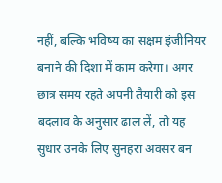नहीं, बल्कि भविष्य का सक्षम इंजीनियर बनाने की दिशा में काम करेगा। अगर छात्र समय रहते अपनी तैयारी को इस बदलाव के अनुसार ढाल लें, तो यह सुधार उनके लिए सुनहरा अवसर बन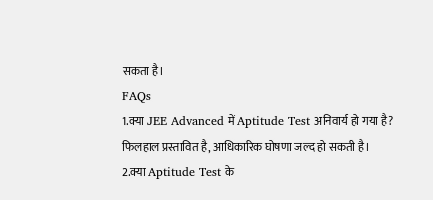सकता है।
FAQs
1.क्या JEE Advanced में Aptitude Test अनिवार्य हो गया है?
फिलहाल प्रस्तावित है, आधिकारिक घोषणा जल्द हो सकती है।
2.क्या Aptitude Test के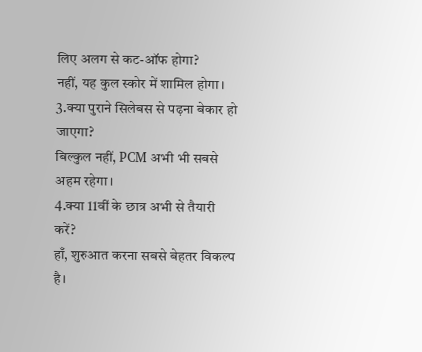लिए अलग से कट-ऑफ होगा?
नहीं, यह कुल स्कोर में शामिल होगा।
3.क्या पुराने सिलेबस से पढ़ना बेकार हो जाएगा?
बिल्कुल नहीं, PCM अभी भी सबसे अहम रहेगा।
4.क्या 11वीं के छात्र अभी से तैयारी करें?
हाँ, शुरुआत करना सबसे बेहतर विकल्प है।